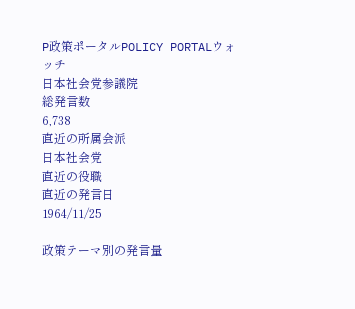P政策ポータルPOLICY PORTALウォッチ
日本社会党参議院
総発言数
6,738
直近の所属会派
日本社会党
直近の役職
直近の発言日
1964/11/25

政策テーマ別の発言量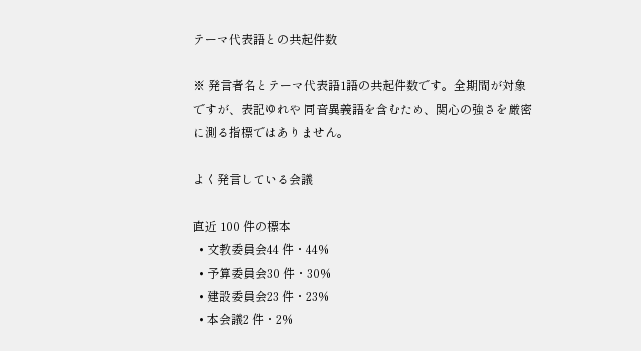テーマ代表語との共起件数

※ 発言者名とテーマ代表語1語の共起件数です。全期間が対象ですが、表記ゆれや 同音異義語を含むため、関心の強さを厳密に測る指標ではありません。

よく発言している会議

直近 100 件の標本
  • 文教委員会44 件・44%
  • 予算委員会30 件・30%
  • 建設委員会23 件・23%
  • 本会議2 件・2%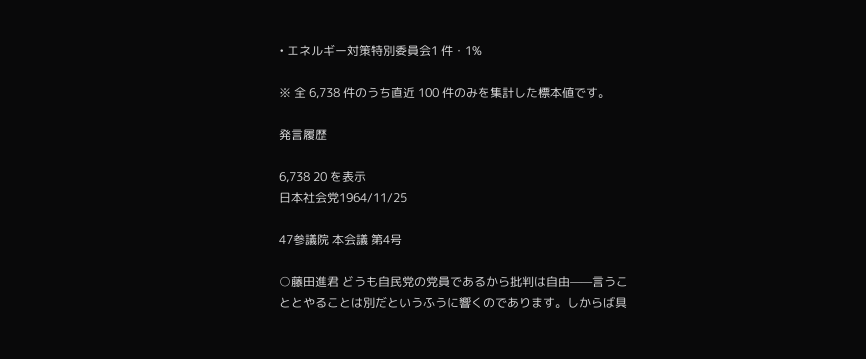• エネルギー対策特別委員会1 件・1%

※ 全 6,738 件のうち直近 100 件のみを集計した標本値です。

発言履歴

6,738 20 を表示
日本社会党1964/11/25

47参議院 本会議 第4号

○藤田進君 どうも自民党の党員であるから批判は自由——言うこととやることは別だというふうに響くのであります。しからば具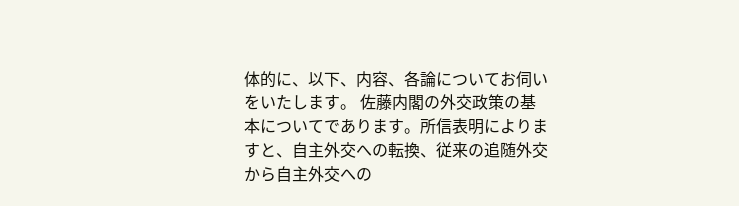体的に、以下、内容、各論についてお伺いをいたします。 佐藤内閣の外交政策の基本についてであります。所信表明によりますと、自主外交への転換、従来の追随外交から自主外交への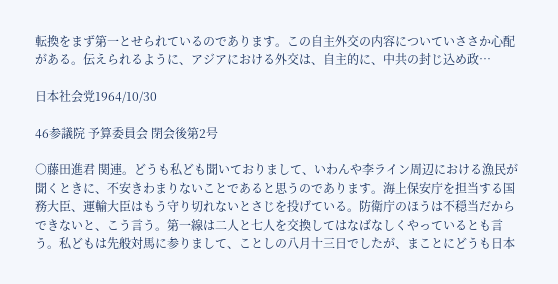転換をまず第一とせられているのであります。この自主外交の内容についていささか心配がある。伝えられるように、アジアにおける外交は、自主的に、中共の封じ込め政…

日本社会党1964/10/30

46参議院 予算委員会 閉会後第2号

○藤田進君 関連。どうも私ども聞いておりまして、いわんや李ライン周辺における漁民が聞くときに、不安きわまりないことであると思うのであります。海上保安庁を担当する国務大臣、運輸大臣はもう守り切れないとさじを投げている。防衛庁のほうは不穏当だからできないと、こう言う。第一線は二人と七人を交換してはなばなしくやっているとも言う。私どもは先般対馬に参りまして、ことしの八月十三日でしたが、まことにどうも日本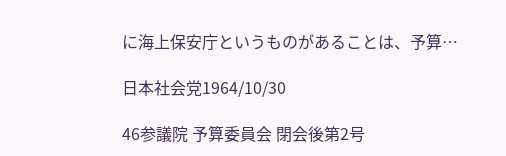に海上保安庁というものがあることは、予算…

日本社会党1964/10/30

46参議院 予算委員会 閉会後第2号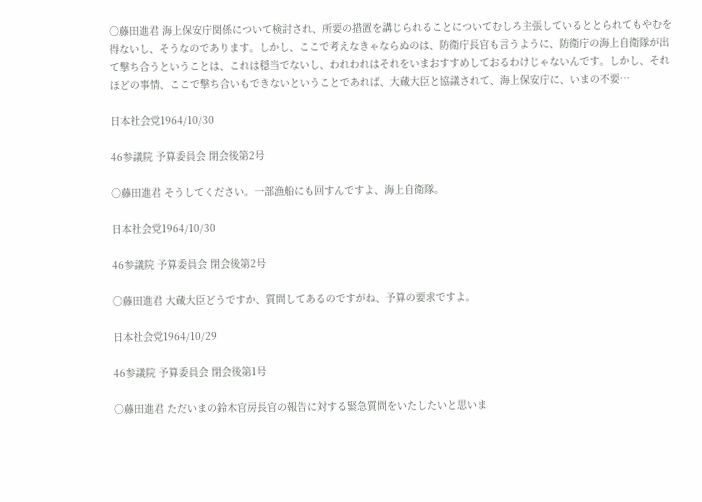○藤田進君 海上保安庁関係について検討され、所要の措置を講じられることについてむしろ主張しているととられてもやむを得ないし、そうなのであります。しかし、ここで考えなきゃならぬのは、防衛庁長官も言うように、防衛庁の海上自衛隊が出て撃ち合うということは、これは穏当でないし、われわれはそれをいまおすすめしておるわけじゃないんです。しかし、それほどの事情、ここで撃ち合いもできないということであれば、大蔵大臣と協議されて、海上保安庁に、いまの不要…

日本社会党1964/10/30

46参議院 予算委員会 閉会後第2号

○藤田進君 そうしてください。一部漁船にも回すんですよ、海上自衛隊。

日本社会党1964/10/30

46参議院 予算委員会 閉会後第2号

○藤田進君 大蔵大臣どうですか、質問してあるのですがね、予算の要求ですよ。

日本社会党1964/10/29

46参議院 予算委員会 閉会後第1号

○藤田進君 ただいまの鈴木官房長官の報告に対する緊急質問をいたしたいと思いま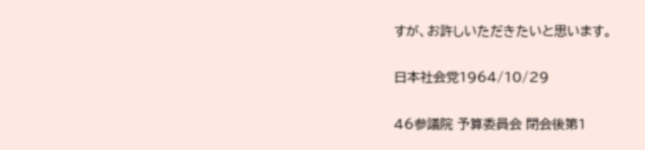すが、お許しいただきたいと思います。

日本社会党1964/10/29

46参議院 予算委員会 閉会後第1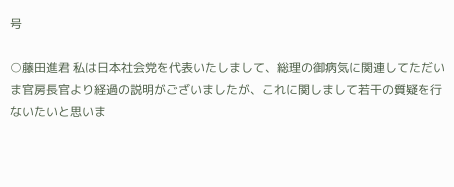号

○藤田進君 私は日本社会党を代表いたしまして、総理の御病気に関連してただいま官房長官より経過の説明がございましたが、これに関しまして若干の質疑を行ないたいと思いま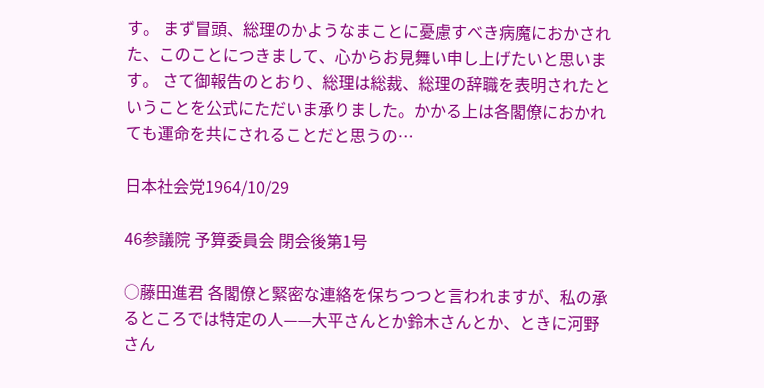す。 まず冒頭、総理のかようなまことに憂慮すべき病魔におかされた、このことにつきまして、心からお見舞い申し上げたいと思います。 さて御報告のとおり、総理は総裁、総理の辞職を表明されたということを公式にただいま承りました。かかる上は各閣僚におかれても運命を共にされることだと思うの…

日本社会党1964/10/29

46参議院 予算委員会 閉会後第1号

○藤田進君 各閣僚と緊密な連絡を保ちつつと言われますが、私の承るところでは特定の人——大平さんとか鈴木さんとか、ときに河野さん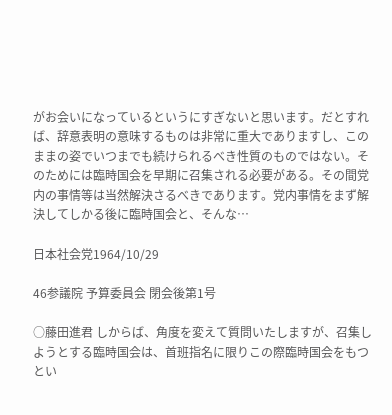がお会いになっているというにすぎないと思います。だとすれば、辞意表明の意味するものは非常に重大でありますし、このままの姿でいつまでも続けられるべき性質のものではない。そのためには臨時国会を早期に召集される必要がある。その間党内の事情等は当然解決さるべきであります。党内事情をまず解決してしかる後に臨時国会と、そんな…

日本社会党1964/10/29

46参議院 予算委員会 閉会後第1号

○藤田進君 しからば、角度を変えて質問いたしますが、召集しようとする臨時国会は、首班指名に限りこの際臨時国会をもつとい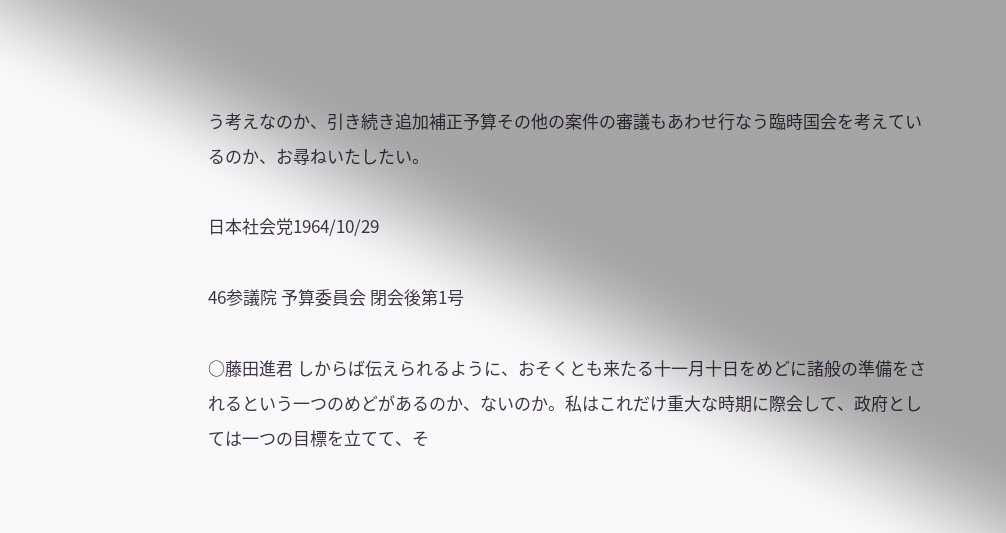う考えなのか、引き続き追加補正予算その他の案件の審議もあわせ行なう臨時国会を考えているのか、お尋ねいたしたい。

日本社会党1964/10/29

46参議院 予算委員会 閉会後第1号

○藤田進君 しからば伝えられるように、おそくとも来たる十一月十日をめどに諸般の準備をされるという一つのめどがあるのか、ないのか。私はこれだけ重大な時期に際会して、政府としては一つの目標を立てて、そ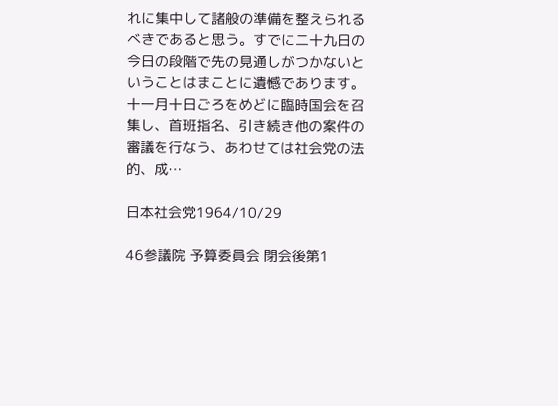れに集中して諸般の準備を整えられるべきであると思う。すでに二十九日の今日の段階で先の見通しがつかないということはまことに遺憾であります。十一月十日ごろをめどに臨時国会を召集し、首班指名、引き続き他の案件の審議を行なう、あわせては社会党の法的、成…

日本社会党1964/10/29

46参議院 予算委員会 閉会後第1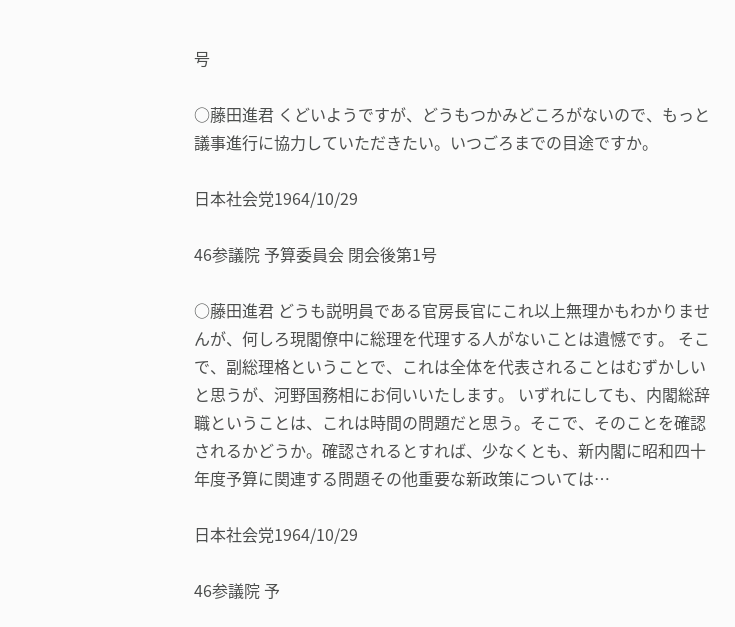号

○藤田進君 くどいようですが、どうもつかみどころがないので、もっと議事進行に協力していただきたい。いつごろまでの目途ですか。

日本社会党1964/10/29

46参議院 予算委員会 閉会後第1号

○藤田進君 どうも説明員である官房長官にこれ以上無理かもわかりませんが、何しろ現閣僚中に総理を代理する人がないことは遺憾です。 そこで、副総理格ということで、これは全体を代表されることはむずかしいと思うが、河野国務相にお伺いいたします。 いずれにしても、内閣総辞職ということは、これは時間の問題だと思う。そこで、そのことを確認されるかどうか。確認されるとすれば、少なくとも、新内閣に昭和四十年度予算に関連する問題その他重要な新政策については…

日本社会党1964/10/29

46参議院 予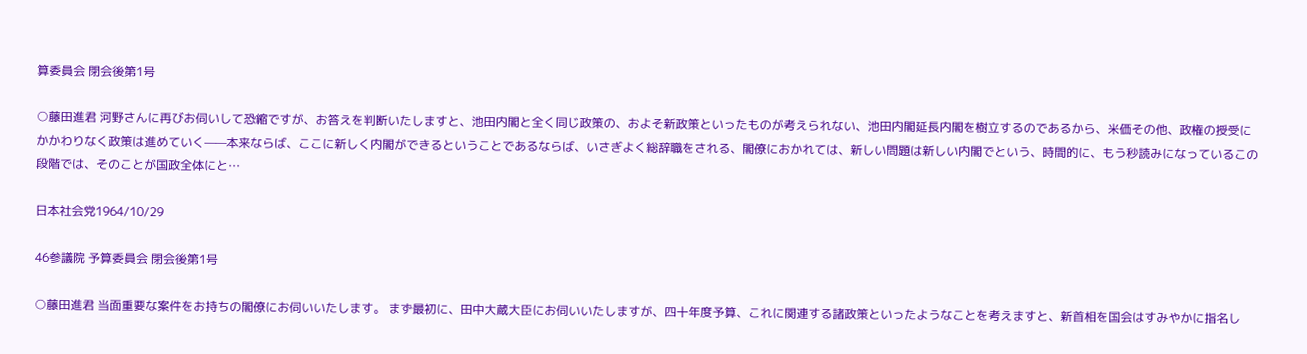算委員会 閉会後第1号

○藤田進君 河野さんに再びお伺いして恐縮ですが、お答えを判断いたしますと、池田内閣と全く同じ政策の、およそ新政策といったものが考えられない、池田内閣延長内閣を樹立するのであるから、米価その他、政権の授受にかかわりなく政策は進めていく——本来ならば、ここに新しく内閣ができるということであるならば、いさぎよく総辞職をされる、閣僚におかれては、新しい問題は新しい内閣でという、時間的に、もう秒読みになっているこの段階では、そのことが国政全体にと…

日本社会党1964/10/29

46参議院 予算委員会 閉会後第1号

○藤田進君 当面重要な案件をお持ちの閣僚にお伺いいたします。 まず最初に、田中大蔵大臣にお伺いいたしますが、四十年度予算、これに関連する諸政策といったようなことを考えますと、新首相を国会はすみやかに指名し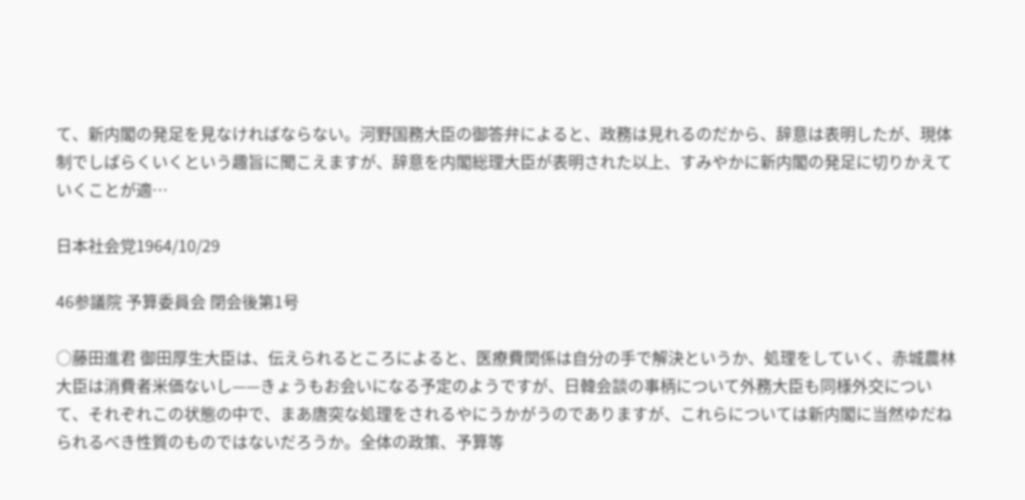て、新内閣の発足を見なければならない。河野国務大臣の御答弁によると、政務は見れるのだから、辞意は表明したが、現体制でしばらくいくという趣旨に聞こえますが、辞意を内閣総理大臣が表明された以上、すみやかに新内閣の発足に切りかえていくことが適…

日本社会党1964/10/29

46参議院 予算委員会 閉会後第1号

○藤田進君 御田厚生大臣は、伝えられるところによると、医療費関係は自分の手で解決というか、処理をしていく、赤城農林大臣は消費者米価ないし——きょうもお会いになる予定のようですが、日韓会談の事柄について外務大臣も同様外交について、それぞれこの状態の中で、まあ唐突な処理をされるやにうかがうのでありますが、これらについては新内閣に当然ゆだねられるべき性質のものではないだろうか。全体の政策、予算等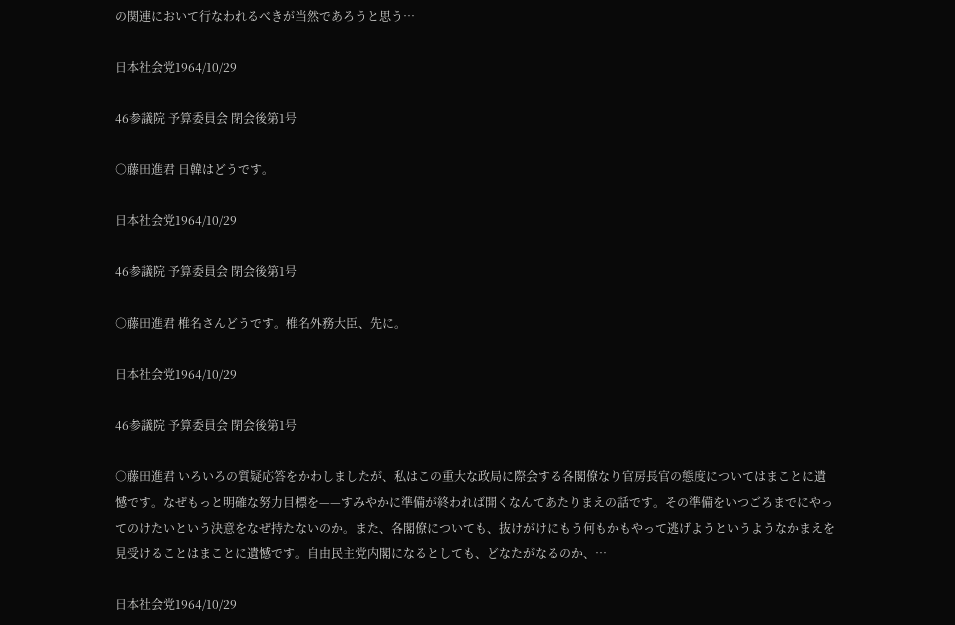の関連において行なわれるべきが当然であろうと思う…

日本社会党1964/10/29

46参議院 予算委員会 閉会後第1号

○藤田進君 日韓はどうです。

日本社会党1964/10/29

46参議院 予算委員会 閉会後第1号

○藤田進君 椎名さんどうです。椎名外務大臣、先に。

日本社会党1964/10/29

46参議院 予算委員会 閉会後第1号

○藤田進君 いろいろの質疑応答をかわしましたが、私はこの重大な政局に際会する各閣僚なり官房長官の態度についてはまことに遺憾です。なぜもっと明確な努力目標を——すみやかに準備が終われば開くなんてあたりまえの話です。その準備をいつごろまでにやってのけたいという決意をなぜ持たないのか。また、各閣僚についても、抜けがけにもう何もかもやって逃げようというようなかまえを見受けることはまことに遺憾です。自由民主党内閣になるとしても、どなたがなるのか、…

日本社会党1964/10/29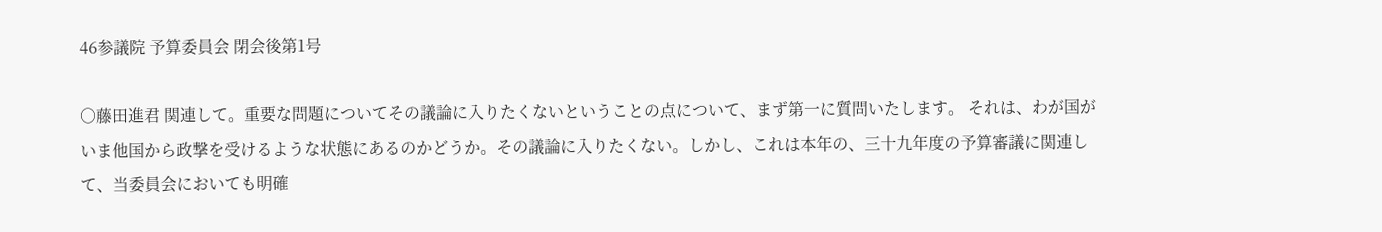46参議院 予算委員会 閉会後第1号

○藤田進君 関連して。重要な問題についてその議論に入りたくないということの点について、まず第一に質問いたします。 それは、わが国がいま他国から政撃を受けるような状態にあるのかどうか。その議論に入りたくない。しかし、これは本年の、三十九年度の予算審議に関連して、当委員会においても明確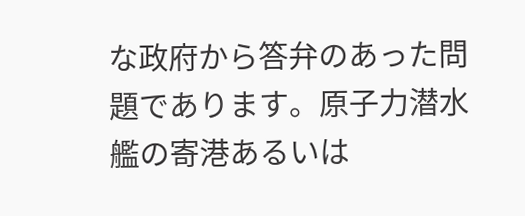な政府から答弁のあった問題であります。原子力潜水艦の寄港あるいは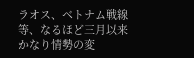ラオス、ベトナム戦線等、なるほど三月以来かなり情勢の変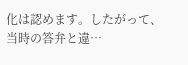化は認めます。したがって、当時の答弁と違…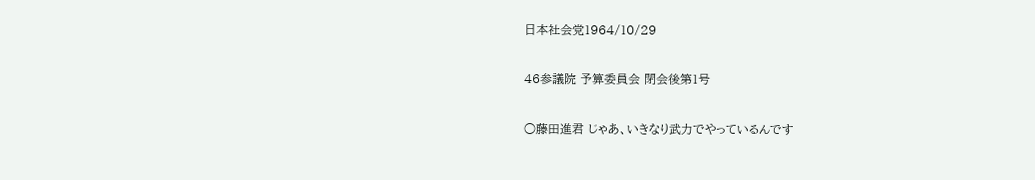日本社会党1964/10/29

46参議院 予算委員会 閉会後第1号

○藤田進君 じゃあ、いきなり武力でやっているんです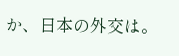か、日本の外交は。